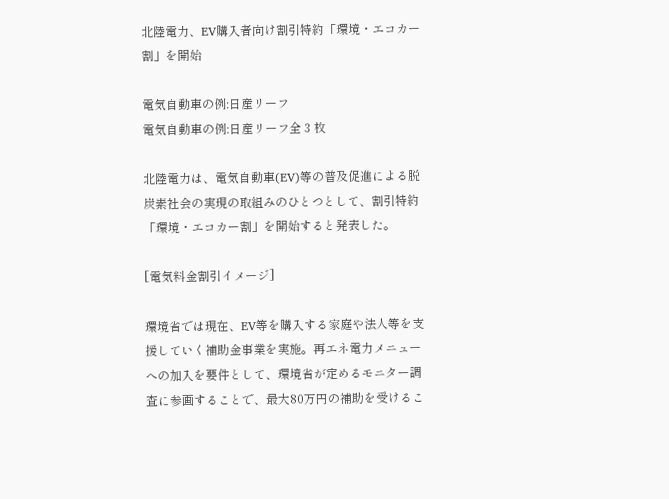北陸電力、EV購入者向け割引特約「環境・エコカー割」を開始

電気自動車の例:日産リーフ
電気自動車の例:日産リーフ全 3 枚

北陸電力は、電気自動車(EV)等の普及促進による脱炭素社会の実現の取組みのひとつとして、割引特約「環境・エコカー割」を開始すると発表した。

[電気料金割引イメージ]

環境省では現在、EV等を購入する家庭や法人等を支援していく補助金事業を実施。再エネ電力メニューへの加入を要件として、環境省が定めるモニター調査に参画することで、最大80万円の補助を受けるこ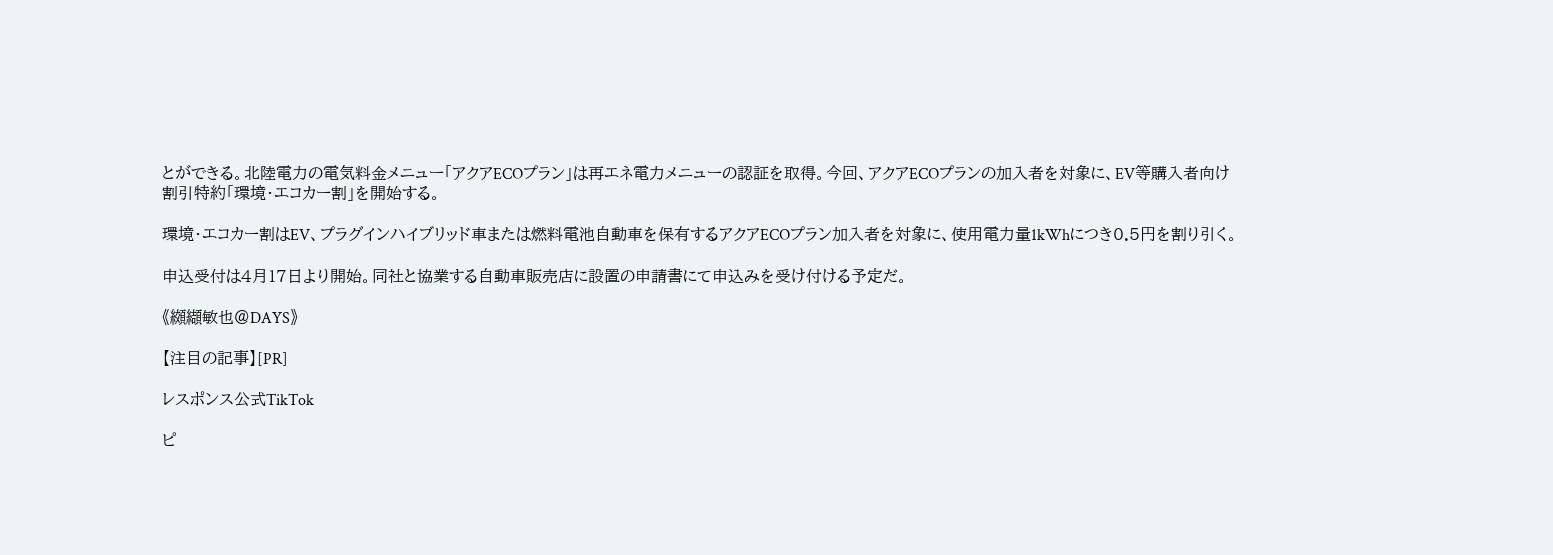とができる。北陸電力の電気料金メニュー「アクアECOプラン」は再エネ電力メニューの認証を取得。今回、アクアECOプランの加入者を対象に、EV等購入者向け割引特約「環境・エコカー割」を開始する。

環境・エコカー割はEV、プラグインハイブリッド車または燃料電池自動車を保有するアクアECOプラン加入者を対象に、使用電力量1kWhにつき0.5円を割り引く。

申込受付は4月17日より開始。同社と協業する自動車販売店に設置の申請書にて申込みを受け付ける予定だ。

《纐纈敏也@DAYS》

【注目の記事】[PR]

レスポンス公式TikTok

ピ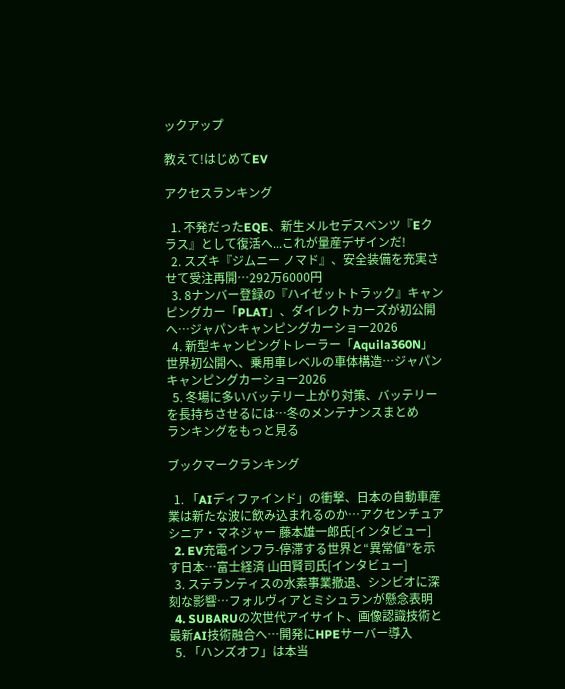ックアップ

教えて!はじめてEV

アクセスランキング

  1. 不発だったEQE、新生メルセデスベンツ『Eクラス』として復活へ...これが量産デザインだ!
  2. スズキ『ジムニー ノマド』、安全装備を充実させて受注再開…292万6000円
  3. 8ナンバー登録の『ハイゼットトラック』キャンピングカー「PLAT」、ダイレクトカーズが初公開へ…ジャパンキャンピングカーショー2026
  4. 新型キャンピングトレーラー「Aquila360N」世界初公開へ、乗用車レベルの車体構造…ジャパンキャンピングカーショー2026
  5. 冬場に多いバッテリー上がり対策、バッテリーを長持ちさせるには…冬のメンテナンスまとめ
ランキングをもっと見る

ブックマークランキング

  1. 「AIディファインド」の衝撃、日本の自動車産業は新たな波に飲み込まれるのか…アクセンチュア シニア・マネジャー 藤本雄一郎氏[インタビュー]
  2. EV充電インフラ-停滞する世界と“異常値”を示す日本…富士経済 山田賢司氏[インタビュー]
  3. ステランティスの水素事業撤退、シンビオに深刻な影響…フォルヴィアとミシュランが懸念表明
  4. SUBARUの次世代アイサイト、画像認識技術と最新AI技術融合へ…開発にHPEサーバー導入
  5. 「ハンズオフ」は本当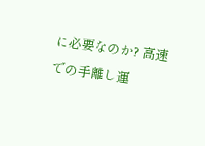に必要なのか? 高速での手離し運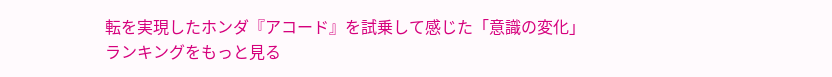転を実現したホンダ『アコード』を試乗して感じた「意識の変化」
ランキングをもっと見る